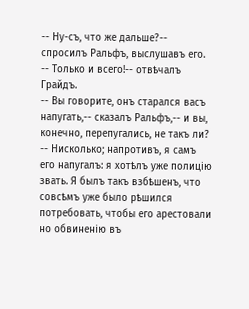-- Ну-съ, что же дальше?-- спросилъ Ральфъ, выслушавъ его.
-- Только и всего!-- отвѣчалъ Грайдъ.
-- Вы говорите, онъ старался васъ напугать,-- сказалъ Ральфъ,-- и вы, конечно, перепугались, не такъ ли?
-- Нисколько; напротивъ, я самъ его напугалъ: я хотѣлъ уже полицію звать. Я былъ такъ взбѣшенъ, что совсѣмъ уже было рѣшился потребовать, чтобы его арестовали но обвиненію въ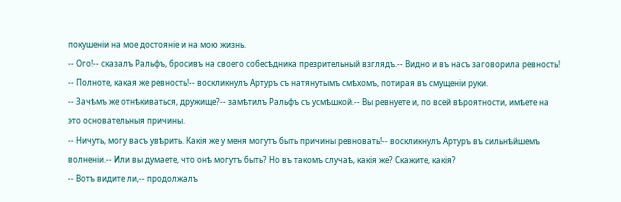покушеніи на мое достояніе и на мою жизнь.
-- Ого!-- сказалъ Ральфъ, бросивъ на своего собесѣдника презрительный взглядъ.-- Видно и въ насъ заговорила ревность!
-- Полноте, какая же ревность!-- воскликнулъ Артуръ съ натянутымъ смѣхомъ, потирая въ смущеніи руки.
-- Зачѣмъ же отнѣкиваться, дружище?-- замѣтилъ Ральфъ съ усмѣшкой.-- Вы ревнуете и, по всей вѣроятности, имѣете на это основательныя причины.
-- Ничуть, могу васъ увѣрить. Какія же у меня могутъ быть причины ревновать!-- воскликнулъ Артуръ въ сильнѣйшемъ волненіи.-- Или вы думаете, что онѣ могутъ быть? Но въ такомъ случаѣ, какія же? Скажите, какія?
-- Вотъ видите ли,-- продолжалъ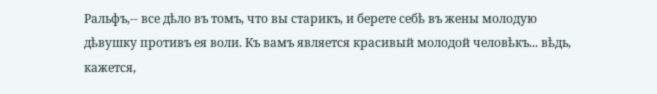Ральфъ,-- все дѣло въ томъ, что вы старикъ, и берете себѣ въ жены молодую дѣвушку противъ ея воли. Къ вамъ является красивый молодой человѣкъ... вѣдь, кажется,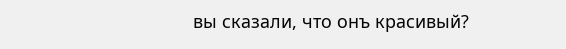вы сказали, что онъ красивый?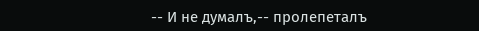-- И не думалъ,-- пролепеталъ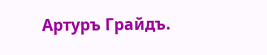Артуръ Грайдъ.